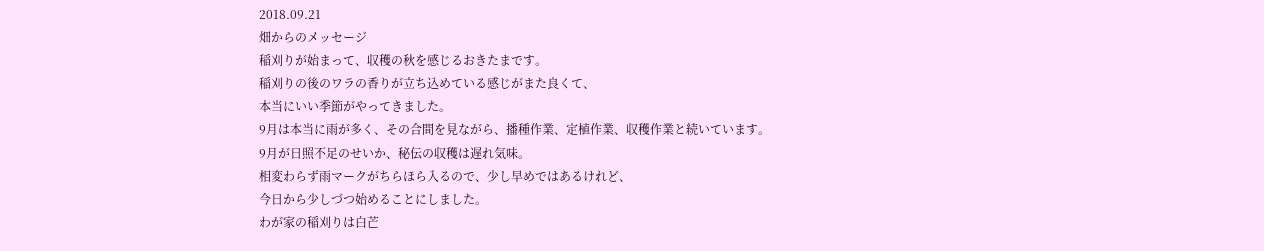2018.09.21
畑からのメッセージ
稲刈りが始まって、収穫の秋を感じるおきたまです。
稲刈りの後のワラの香りが立ち込めている感じがまた良くて、
本当にいい季節がやってきました。
9月は本当に雨が多く、その合間を見ながら、播種作業、定植作業、収穫作業と続いています。
9月が日照不足のせいか、秘伝の収穫は遅れ気味。
相変わらず雨マークがちらほら入るので、少し早めではあるけれど、
今日から少しづつ始めることにしました。
わが家の稲刈りは白芒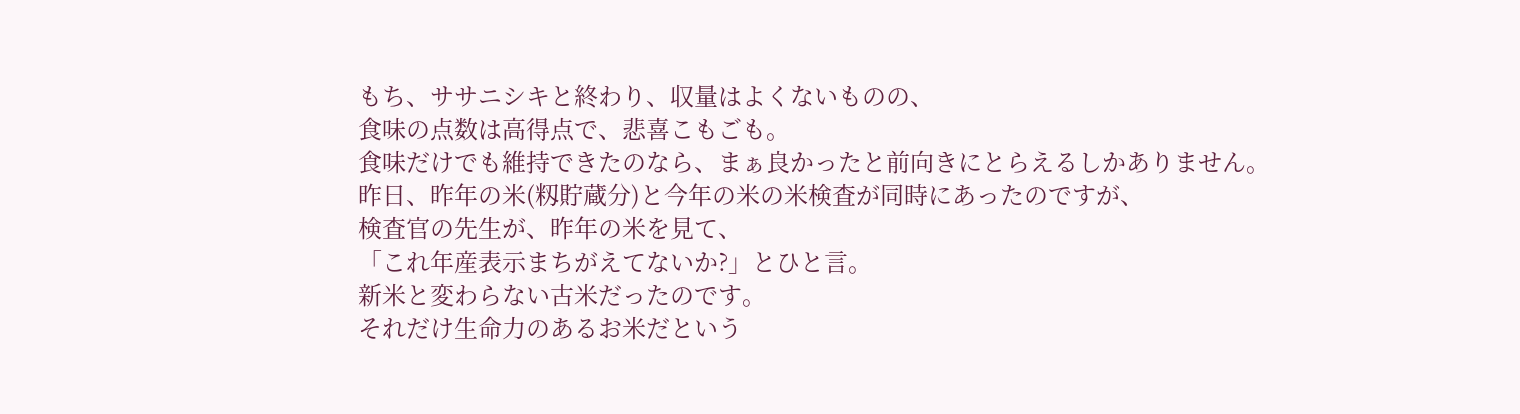もち、ササニシキと終わり、収量はよくないものの、
食味の点数は高得点で、悲喜こもごも。
食味だけでも維持できたのなら、まぁ良かったと前向きにとらえるしかありません。
昨日、昨年の米(籾貯蔵分)と今年の米の米検査が同時にあったのですが、
検査官の先生が、昨年の米を見て、
「これ年産表示まちがえてないか?」とひと言。
新米と変わらない古米だったのです。
それだけ生命力のあるお米だという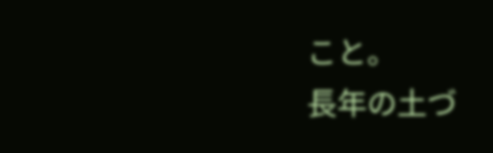こと。
長年の土づ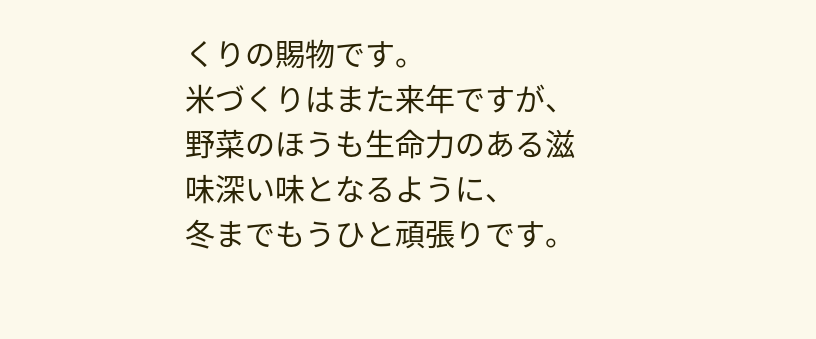くりの賜物です。
米づくりはまた来年ですが、野菜のほうも生命力のある滋味深い味となるように、
冬までもうひと頑張りです。